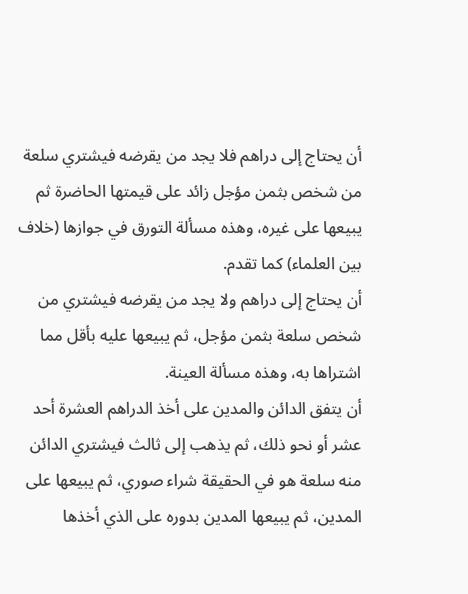أن يحتاج إلى دراهم فلا يجد من يقرضه فيشتري سلعة من شخص بثمن مؤجل زائد على قيمتها الحاضرة ثم يبيعها على غيره، وهذه مسألة التورق في جوازها (خلاف بين العلماء) كما تقدم.
أن يحتاج إلى دراهم ولا يجد من يقرضه فيشتري من شخص سلعة بثمن مؤجل، ثم يبيعها عليه بأقل مما اشتراها به، وهذه مسألة العينة.
أن يتفق الدائن والمدين على أخذ الدراهم العشرة أحد عشر أو نحو ذلك، ثم يذهب إلى ثالث فيشتري الدائن منه سلعة هو في الحقيقة شراء صوري، ثم يبيعها على المدين، ثم يبيعها المدين بدوره على الذي أخذها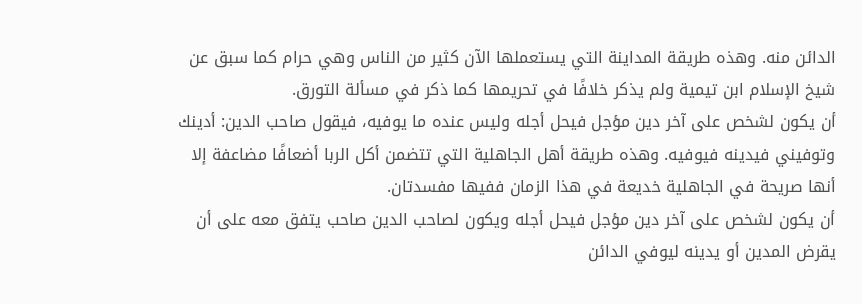الدائن منه. وهذه طريقة المداينة التي يستعملها الآن كثير من الناس وهي حرام كما سبق عن شيخ الإسلام ابن تيمية ولم يذكر خلافًا في تحريمها كما ذكر في مسألة التورق.
أن يكون لشخص على آخر دين مؤجل فيحل أجله وليس عنده ما يوفيه، فيقول صاحب الدين: أدينك وتوفيني فيدينه فيوفيه. وهذه طريقة أهل الجاهلية التي تتضمن أكل الربا أضعافًا مضاعفة إلا أنها صريحة في الجاهلية خديعة في هذا الزمان ففيها مفسدتان.
أن يكون لشخص على آخر دين مؤجل فيحل أجله ويكون لصاحب الدين صاحب يتفق معه على أن يقرض المدين أو يدينه ليوفي الدائن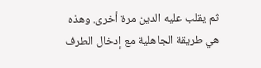ثم يقلب عليه الدين مرة أخرى. وهذه هي طريقة الجاهلية مع إدخال الطرف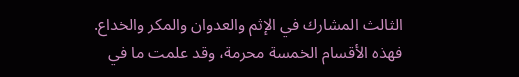الثالث المشارك في الإثم والعدوان والمكر والخداع.
فهذه الأقسام الخمسة محرمة، وقد علمت ما في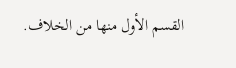القسم الأول منها من الخلاف.